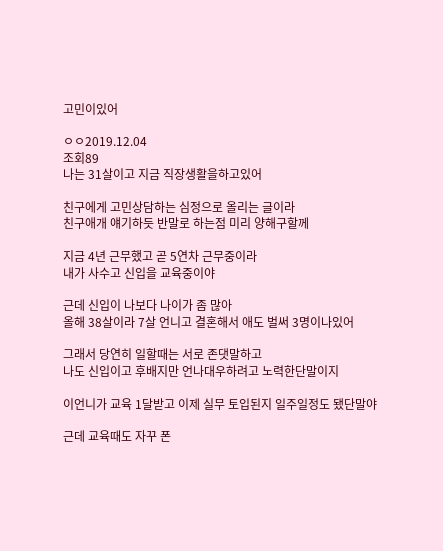고민이있어

ㅇㅇ2019.12.04
조회89
나는 31살이고 지금 직장생활을하고있어

친구에게 고민상담하는 심정으로 올리는 글이라
친구애개 얘기하듯 반말로 하는점 미리 양해구할께

지금 4년 근무했고 곧 5연차 근무중이라
내가 사수고 신입을 교육중이야

근데 신입이 나보다 나이가 좀 많아
올해 38살이라 7살 언니고 결혼해서 애도 벌써 3명이나있어

그래서 당연히 일할때는 서로 존댓말하고
나도 신입이고 후배지만 언나대우하려고 노력한단말이지

이언니가 교육 1달받고 이제 실무 토입된지 일주일정도 됐단말야

근데 교육때도 자꾸 폰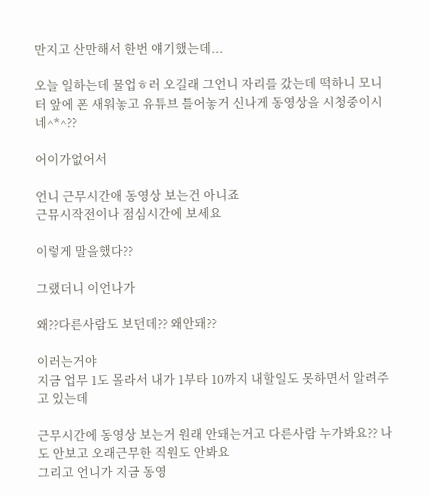만지고 산만해서 한번 얘기했는데...

오늘 일하는데 물업ㅎ러 오길래 그언니 자리를 갔는데 떡하니 모니터 앞에 폰 새워놓고 유튜브 틀어놓거 신나게 동영상을 시청중이시네^*^??

어이가없어서

언니 근무시간애 동영상 보는건 아니죠
근뮤시작전이나 점심시간에 보세요

이렇게 말을했다??

그랬더니 이언나가

왜??다른사람도 보던데?? 왜안돼??

이러는거야
지금 업무 1도 몰라서 내가 1부타 10까지 내할일도 못하면서 알려주고 있는데

근무시간에 동영상 보는거 원래 안돼는거고 다른사람 누가봐요?? 나도 안보고 오래근무한 직원도 안봐요
그리고 언니가 지금 동영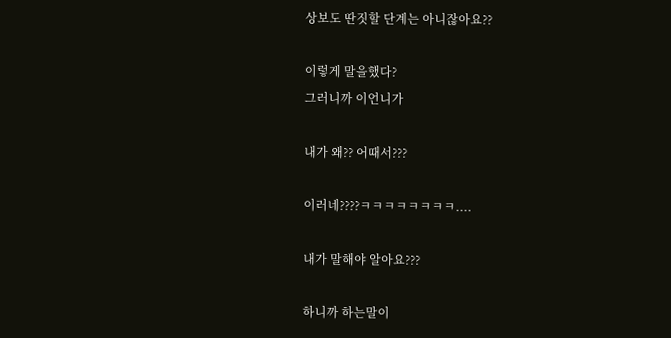상보도 딴짓할 단계는 아니잖아요??

이렇게 말을했다?
그러니까 이언니가

내가 왜?? 어때서???

이러네????ㅋㅋㅋㅋㅋㅋㅋㅋ....

내가 말해야 알아요???

하니까 하는말이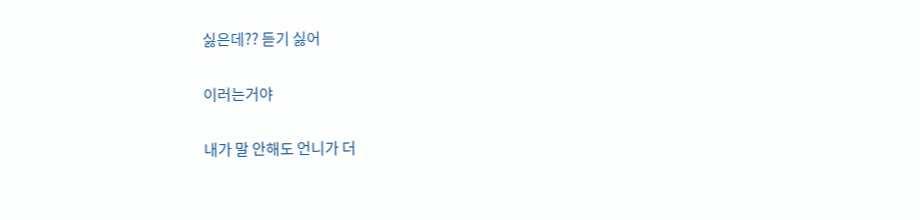싫은데?? 듣기 싫어

이러는거야

내가 말 안해도 언니가 더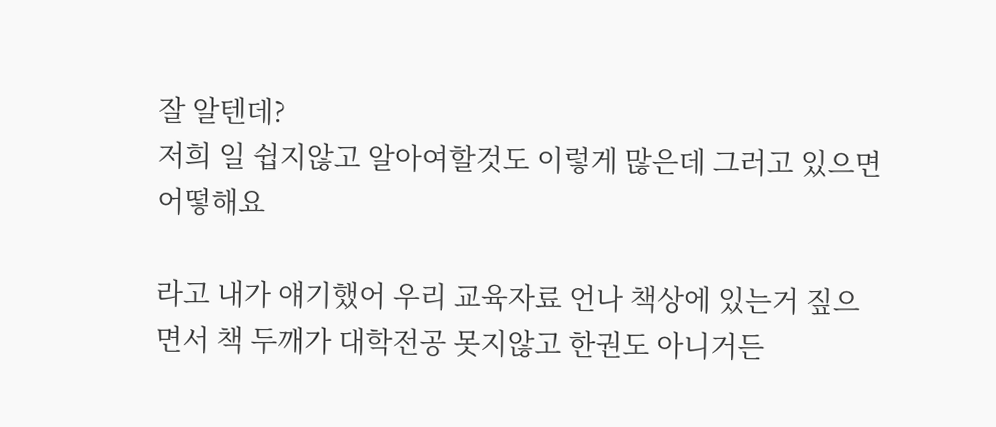잘 알텐데?
저희 일 쉽지않고 알아여할것도 이렇게 많은데 그러고 있으면 어떻해요

라고 내가 얘기했어 우리 교육자료 언나 책상에 있는거 짚으면서 책 두깨가 대학전공 못지않고 한권도 아니거든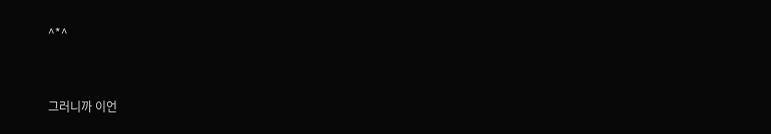^*^


그러니까 이언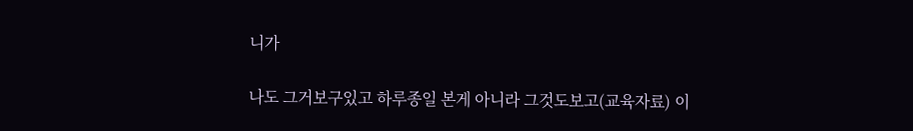니가

나도 그거보구있고 하루종일 본게 아니라 그것도보고(교육자료) 이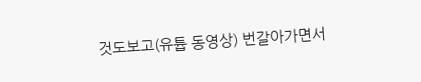것도보고(유튭 동영상) 번갈아가면서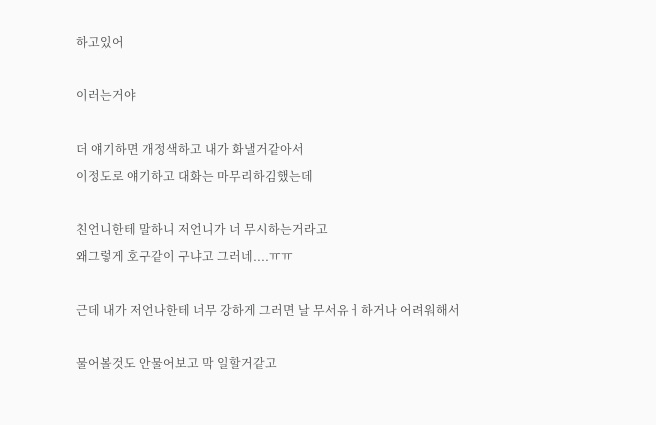하고있어

이러는거야

더 얘기하면 개정색하고 내가 화낼거같아서
이정도로 얘기하고 대화는 마무리하김했는데

친언니한테 말하니 저언니가 너 무시하는거라고
왜그렇게 호구같이 구냐고 그러네....ㅠㅠ

근데 내가 저언나한테 너무 강하게 그러면 날 무서유ㅓ하거나 어려워해서

물어볼것도 안물어보고 막 일할거같고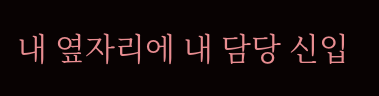내 옆자리에 내 담당 신입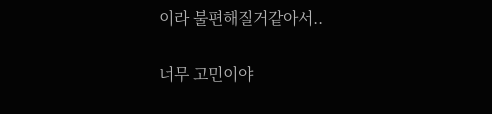이라 불편해질거같아서..

너무 고민이야